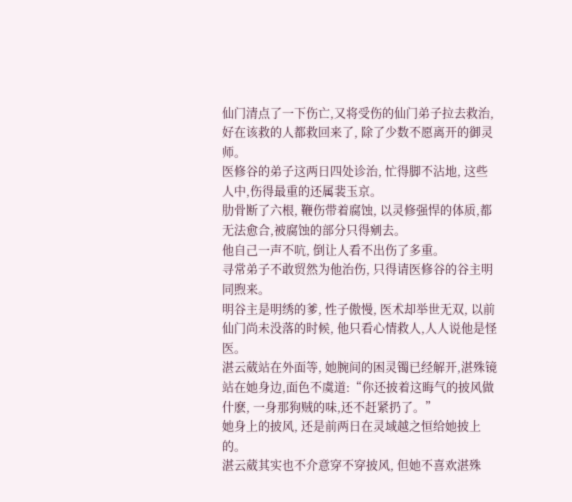仙门清点了一下伤亡,又将受伤的仙门弟子拉去救治, 好在该救的人都救回来了, 除了少数不愿离开的御灵师。
医修谷的弟子这两日四处诊治, 忙得脚不沾地, 这些人中,伤得最重的还属裴玉京。
肋骨断了六根, 鞭伤带着腐蚀, 以灵修强悍的体质,都无法愈合,被腐蚀的部分只得剜去。
他自己一声不吭, 倒让人看不出伤了多重。
寻常弟子不敢贸然为他治伤, 只得请医修谷的谷主明同煦来。
明谷主是明绣的爹, 性子傲慢, 医术却举世无双, 以前仙门尚未没落的时候, 他只看心情救人,人人说他是怪医。
湛云葳站在外面等, 她腕间的困灵镯已经解开,湛殊镜站在她身边,面色不虞道:“你还披着这晦气的披风做什麽, 一身那狗贼的味,还不赶紧扔了。”
她身上的披风, 还是前两日在灵域越之恒给她披上的。
湛云葳其实也不介意穿不穿披风, 但她不喜欢湛殊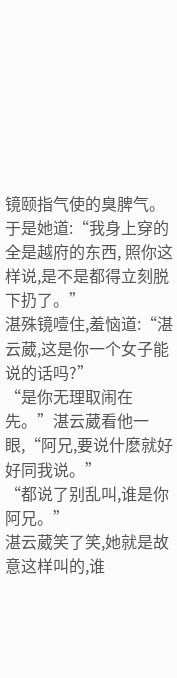镜颐指气使的臭脾气。
于是她道:“我身上穿的全是越府的东西, 照你这样说,是不是都得立刻脱下扔了。”
湛殊镜噎住,羞恼道:“湛云葳,这是你一个女子能说的话吗?”
“是你无理取闹在先。”湛云葳看他一眼,“阿兄,要说什麽就好好同我说。”
“都说了别乱叫,谁是你阿兄。”
湛云葳笑了笑,她就是故意这样叫的,谁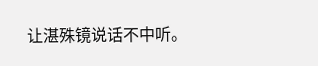让湛殊镜说话不中听。